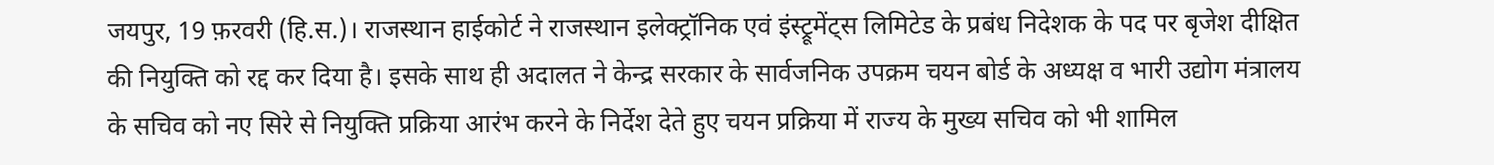जयपुर, 19 फ़रवरी (हि.स.)। राजस्थान हाईकोर्ट ने राजस्थान इलेक्ट्रॉनिक एवं इंस्ट्रूमेंट्स लिमिटेड के प्रबंध निदेशक के पद पर बृजेश दीक्षित की नियुक्ति को रद्द कर दिया है। इसके साथ ही अदालत ने केन्द्र सरकार के सार्वजनिक उपक्रम चयन बोर्ड के अध्यक्ष व भारी उद्योग मंत्रालय के सचिव को नए सिरे से नियुक्ति प्रक्रिया आरंभ करने के निर्देश देते हुए चयन प्रक्रिया में राज्य के मुख्य सचिव को भी शामिल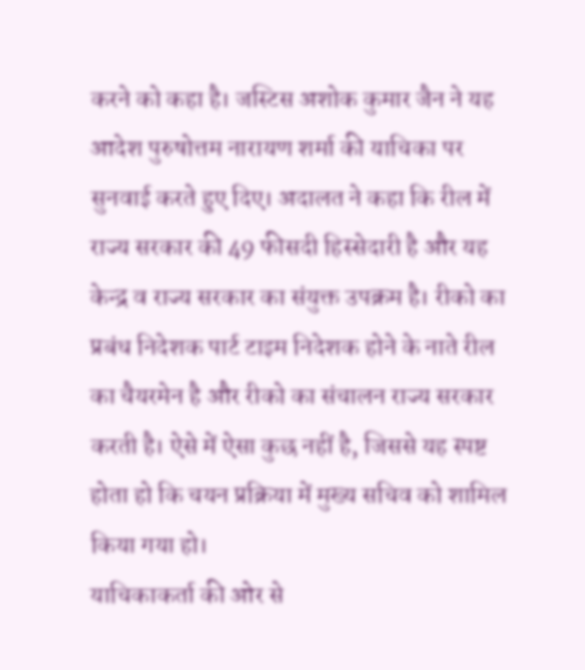करने को कहा है। जस्टिस अशोक कुमार जैन ने यह आदेश पुरुषोत्तम नारायण शर्मा की याचिका पर सुनवाई करते हुए दिए। अदालत ने कहा कि रील में राज्य सरकार की 49 फीसदी हिस्सेदारी है और यह केन्द्र व राज्य सरकार का संयुक्त उपक्रम है। रीको का प्रबंध निदेशक पार्ट टाइम निदेशक होने के नाते रील का चैयरमेन है और रीको का संचालन राज्य सरकार करती है। ऐसे में ऐसा कुछ नहीं है, जिससे यह स्पष्ट होता हो कि चयन प्रक्रिया में मुख्य सचिव को शामिल किया गया हो।
याचिकाकर्ता की ओर से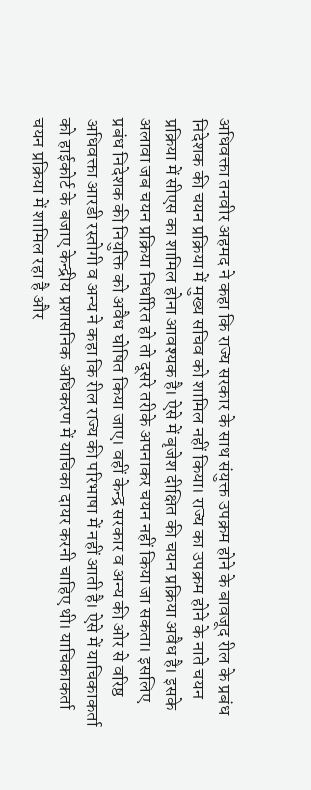अधिवक्ता तनवीर अहमद ने कहा कि राज्य सरकार के साथ संयुक्त उपक्रम होने के बावजूद रील के प्रबंध निदेशक की चयन प्रक्रिया में मुख्य सचिव को शामिल नहीं किया। राज्य का उपक्रम होने के नाते चयन प्रक्रिया में सीएस का शामिल होना आवश्यक है। ऐसे में बृजेश दीक्षित की चयन प्रक्रिया अवैध है। इसके अलावा जब चयन प्रक्रिया निर्धारित हो तो दूसरे तरीके अपनाकर चयन नहीं किया जा सकता। इसलिए प्रबंध निदेशक की नियुक्ति को अवैध घोषित किया जाए। वहीं केन्द्र सरकार व अन्य की ओर से वरिष्ठ अधिवक्ता आरडी रस्तोगी व अन्य ने कहा कि रील राज्य की परिभाषा में नहीं आती है। ऐसे में याचिकाकर्ता को हाईकोर्ट के बजाए केन्द्रीय प्रशासनिक अधिकरण में याचिका दायर करनी चाहिए थी। याचिकाकर्ता चयन प्रक्रिया में शामिल रहा है और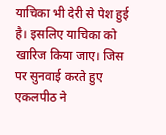याचिका भी देरी से पेश हुई है। इसलिए याचिका को खारिज किया जाए। जिस पर सुनवाई करते हुए एकलपीठ ने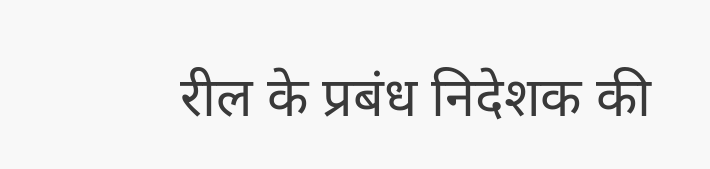रील के प्रबंध निदेशक की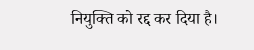नियुक्ति को रद्द कर दिया है।